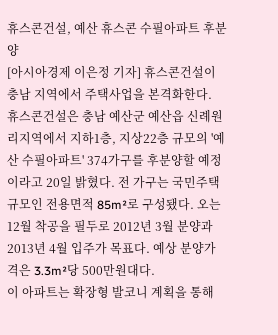휴스콘건설, 예산 휴스콘 수필아파트 후분양
[아시아경제 이은정 기자] 휴스콘건설이 충남 지역에서 주택사업을 본격화한다.
휴스콘건설은 충남 예산군 예산읍 신례원리지역에서 지하1층, 지상22층 규모의 '예산 수필아파트' 374가구를 후분양할 예정이라고 20일 밝혔다. 전 가구는 국민주택 규모인 전용면적 85m²로 구성됐다. 오는 12월 착공을 필두로 2012년 3월 분양과 2013년 4월 입주가 목표다. 예상 분양가격은 3.3m²당 500만원대다.
이 아파트는 확장형 발코니 계획을 통해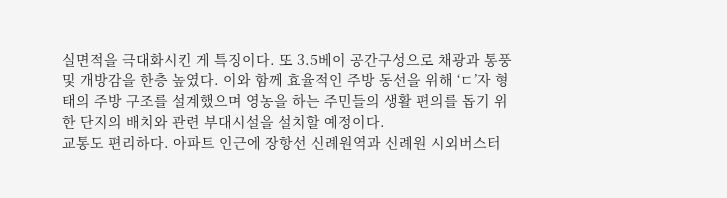실면적을 극대화시킨 게 특징이다. 또 3.5베이 공간구성으로 채광과 통풍 및 개방감을 한층 높였다. 이와 함께 효율적인 주방 동선을 위해 ‘ㄷ’자 형태의 주방 구조를 설계했으며 영농을 하는 주민들의 생활 편의를 돕기 위한 단지의 배치와 관련 부대시설을 설치할 예정이다.
교통도 편리하다. 아파트 인근에 장항선 신례원역과 신례원 시외버스터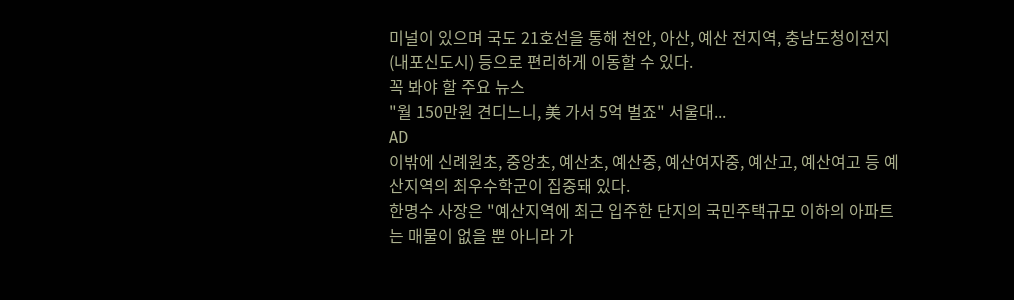미널이 있으며 국도 21호선을 통해 천안, 아산, 예산 전지역, 충남도청이전지(내포신도시) 등으로 편리하게 이동할 수 있다.
꼭 봐야 할 주요 뉴스
"월 150만원 견디느니, 美 가서 5억 벌죠" 서울대...
AD
이밖에 신례원초, 중앙초, 예산초, 예산중, 예산여자중, 예산고, 예산여고 등 예산지역의 최우수학군이 집중돼 있다.
한명수 사장은 "예산지역에 최근 입주한 단지의 국민주택규모 이하의 아파트는 매물이 없을 뿐 아니라 가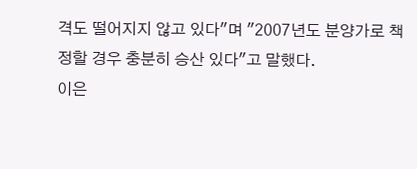격도 떨어지지 않고 있다"며 "2007년도 분양가로 책정할 경우 충분히 승산 있다"고 말했다.
이은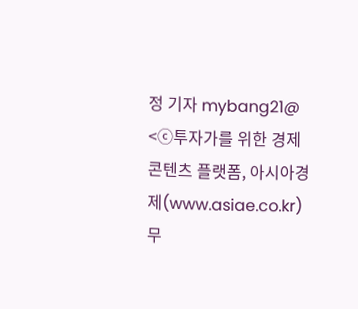정 기자 mybang21@
<ⓒ투자가를 위한 경제콘텐츠 플랫폼, 아시아경제(www.asiae.co.kr) 무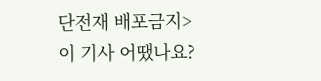단전재 배포금지>
이 기사 어땠나요?